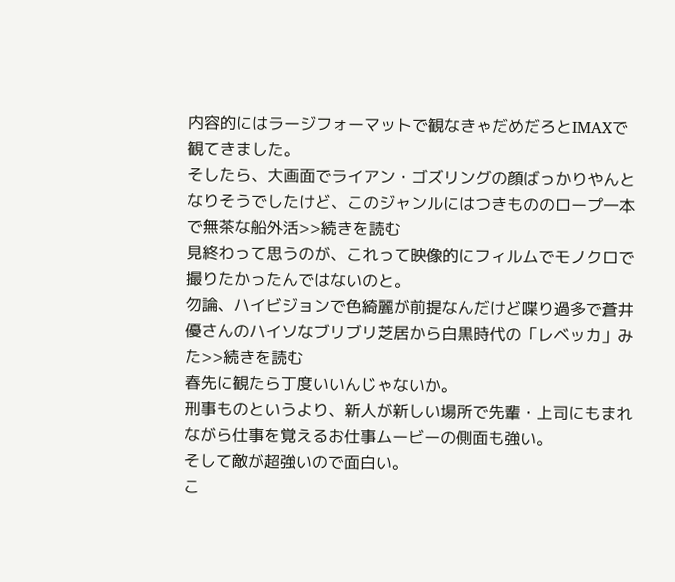内容的にはラージフォーマットで観なきゃだめだろとIMAXで観てきました。
そしたら、大画面でライアン・ゴズリングの顔ばっかりやんとなりそうでしたけど、このジャンルにはつきもののロープ一本で無茶な船外活>>続きを読む
見終わって思うのが、これって映像的にフィルムでモノクロで撮りたかったんではないのと。
勿論、ハイビジョンで色綺麗が前提なんだけど喋り過多で蒼井優さんのハイソなブリブリ芝居から白黒時代の「レベッカ」みた>>続きを読む
春先に観たら丁度いいんじゃないか。
刑事ものというより、新人が新しい場所で先輩・上司にもまれながら仕事を覚えるお仕事ムービーの側面も強い。
そして敵が超強いので面白い。
こ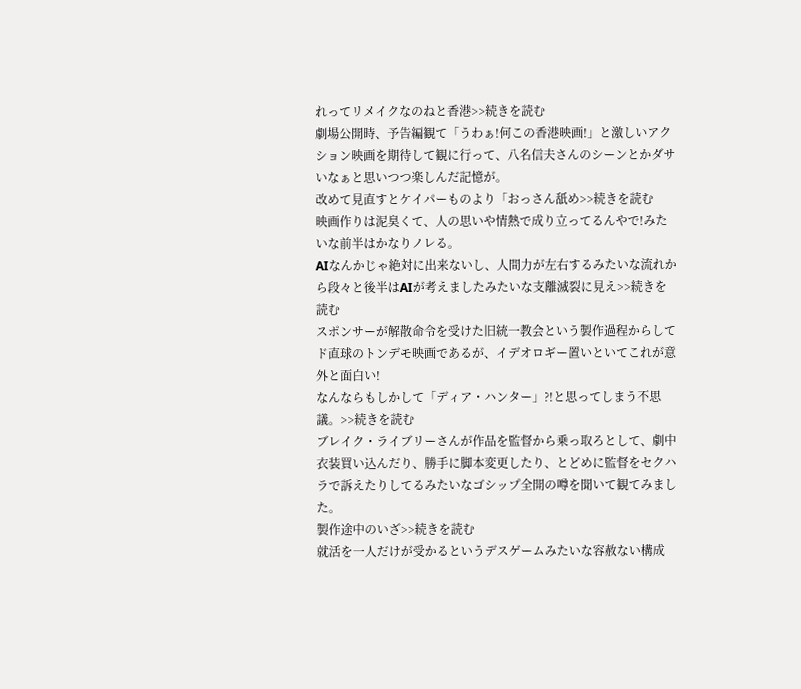れってリメイクなのねと香港>>続きを読む
劇場公開時、予告編観て「うわぁ!何この香港映画!」と激しいアクション映画を期待して観に行って、八名信夫さんのシーンとかダサいなぁと思いつつ楽しんだ記憶が。
改めて見直すとケイパーものより「おっさん舐め>>続きを読む
映画作りは泥臭くて、人の思いや情熱で成り立ってるんやで!みたいな前半はかなりノレる。
AIなんかじゃ絶対に出来ないし、人間力が左右するみたいな流れから段々と後半はAIが考えましたみたいな支離滅裂に見え>>続きを読む
スポンサーが解散命令を受けた旧統一教会という製作過程からしてド直球のトンデモ映画であるが、イデオロギー置いといてこれが意外と面白い!
なんならもしかして「ディア・ハンター」?!と思ってしまう不思議。>>続きを読む
ブレイク・ライブリーさんが作品を監督から乗っ取ろとして、劇中衣装買い込んだり、勝手に脚本変更したり、とどめに監督をセクハラで訴えたりしてるみたいなゴシップ全開の噂を聞いて観てみました。
製作途中のいざ>>続きを読む
就活を一人だけが受かるというデスゲームみたいな容赦ない構成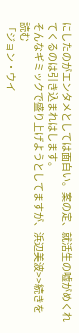にしたのがエンタメとしては面白い。案の定、就活生の嘘がめくれてくるのは引き込まれはします。
そんなギミックで盛り上げようとしてますが、浜辺美波>>続きを読む
「ジョン・ウイ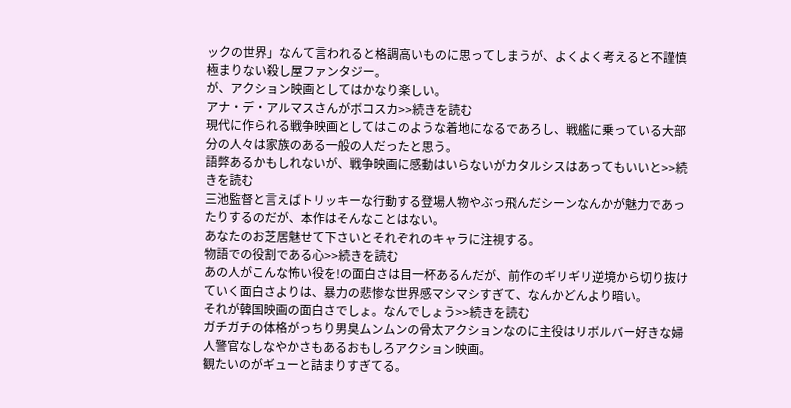ックの世界」なんて言われると格調高いものに思ってしまうが、よくよく考えると不謹慎極まりない殺し屋ファンタジー。
が、アクション映画としてはかなり楽しい。
アナ・デ・アルマスさんがボコスカ>>続きを読む
現代に作られる戦争映画としてはこのような着地になるであろし、戦艦に乗っている大部分の人々は家族のある一般の人だったと思う。
語弊あるかもしれないが、戦争映画に感動はいらないがカタルシスはあってもいいと>>続きを読む
三池監督と言えばトリッキーな行動する登場人物やぶっ飛んだシーンなんかが魅力であったりするのだが、本作はそんなことはない。
あなたのお芝居魅せて下さいとそれぞれのキャラに注視する。
物語での役割である心>>続きを読む
あの人がこんな怖い役を!の面白さは目一杯あるんだが、前作のギリギリ逆境から切り抜けていく面白さよりは、暴力の悲惨な世界感マシマシすぎて、なんかどんより暗い。
それが韓国映画の面白さでしょ。なんでしょう>>続きを読む
ガチガチの体格がっちり男臭ムンムンの骨太アクションなのに主役はリボルバー好きな婦人警官なしなやかさもあるおもしろアクション映画。
観たいのがギューと詰まりすぎてる。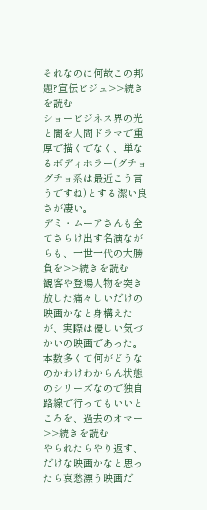それなのに何故この邦題?宣伝ビジュ>>続きを読む
ショービジネス界の光と闇を人間ドラマで重厚で描くでなく、単なるボディホラー(グチョグチョ系は最近こう言うですね)とする潔い良さが凄い。
デミ・ムーアさんも全てさらけ出す名演ながらも、一世一代の大勝負を>>続きを読む
観客や登場人物を突き放した痛々しいだけの映画かなと身構えたが、実際は優しい気づかいの映画であった。
本数多くて何がどうなのかわけわからん状態のシリーズなので独自路線で行ってもいいところを、過去のオマー>>続きを読む
やられたらやり返す、だけな映画かなと思ったら哀愁漂う映画だ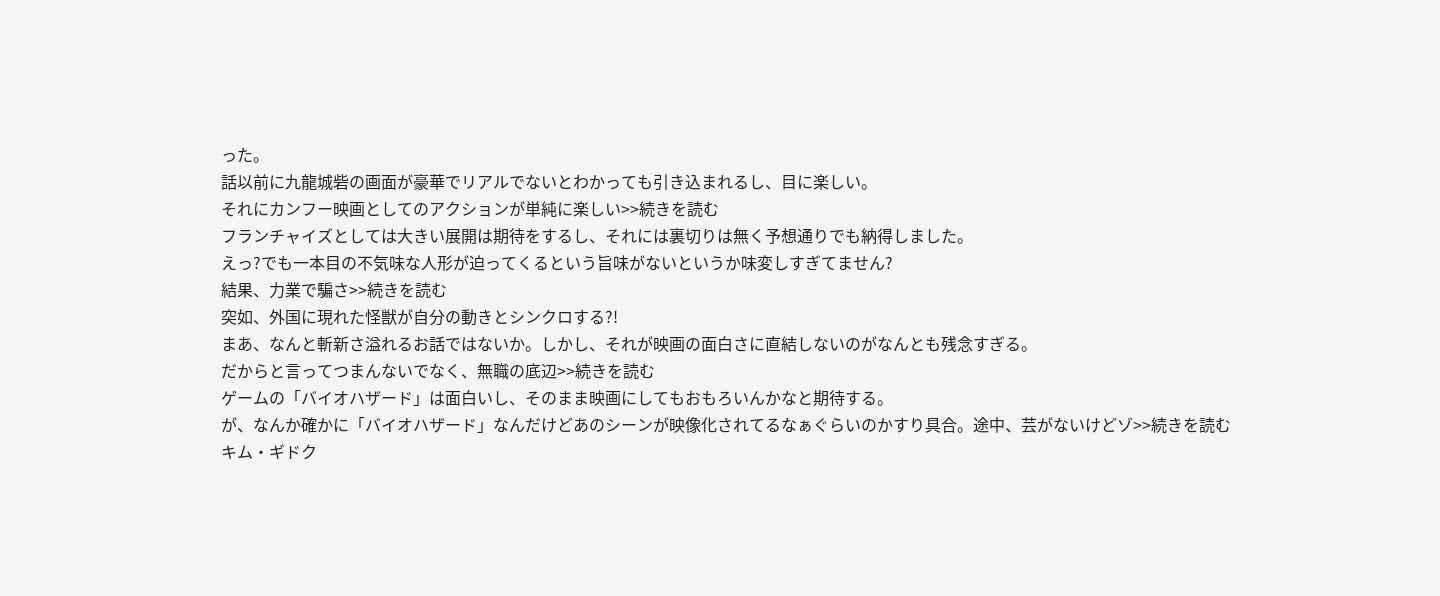った。
話以前に九龍城砦の画面が豪華でリアルでないとわかっても引き込まれるし、目に楽しい。
それにカンフー映画としてのアクションが単純に楽しい>>続きを読む
フランチャイズとしては大きい展開は期待をするし、それには裏切りは無く予想通りでも納得しました。
えっ?でも一本目の不気味な人形が迫ってくるという旨味がないというか味変しすぎてません?
結果、力業で騙さ>>続きを読む
突如、外国に現れた怪獣が自分の動きとシンクロする?!
まあ、なんと斬新さ溢れるお話ではないか。しかし、それが映画の面白さに直結しないのがなんとも残念すぎる。
だからと言ってつまんないでなく、無職の底辺>>続きを読む
ゲームの「バイオハザード」は面白いし、そのまま映画にしてもおもろいんかなと期待する。
が、なんか確かに「バイオハザード」なんだけどあのシーンが映像化されてるなぁぐらいのかすり具合。途中、芸がないけどゾ>>続きを読む
キム・ギドク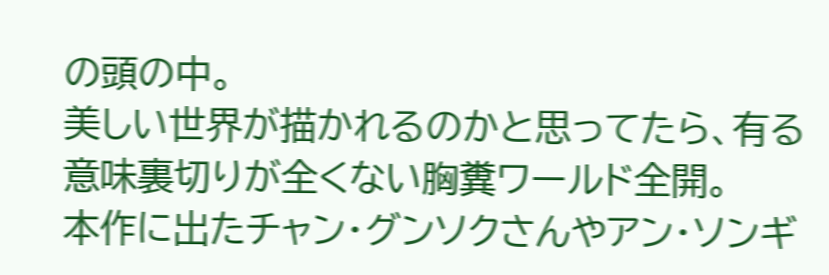の頭の中。
美しい世界が描かれるのかと思ってたら、有る意味裏切りが全くない胸糞ワールド全開。
本作に出たチャン・グンソクさんやアン・ソンギ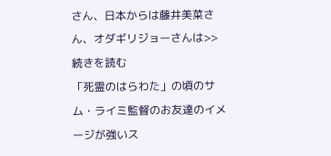さん、日本からは藤井美菜さん、オダギリジョーさんは>>続きを読む
「死霊のはらわた」の頃のサム・ライミ監督のお友達のイメージが強いス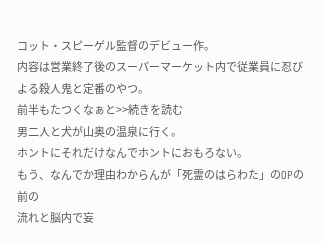コット・スピーゲル監督のデビュー作。
内容は営業終了後のスーパーマーケット内で従業員に忍びよる殺人鬼と定番のやつ。
前半もたつくなぁと>>続きを読む
男二人と犬が山奥の温泉に行く。
ホントにそれだけなんでホントにおもろない。
もう、なんでか理由わからんが「死霊のはらわた」のOPの前の
流れと脳内で妄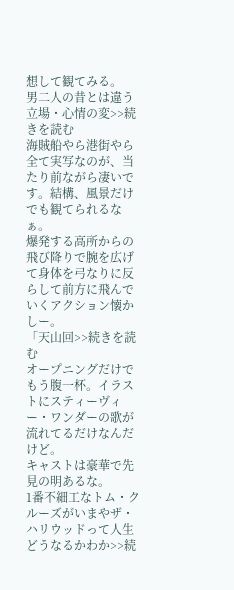想して観てみる。
男二人の昔とは違う立場・心情の変>>続きを読む
海賊船やら港街やら全て実写なのが、当たり前ながら凄いです。結構、風景だけでも観てられるなぁ。
爆発する高所からの飛び降りで腕を広げて身体を弓なりに反らして前方に飛んでいくアクション懐かしー。
「天山回>>続きを読む
オープニングだけでもう腹一杯。イラストにスティーヴィー・ワンダーの歌が流れてるだけなんだけど。
キャストは豪華で先見の明あるな。
1番不細工なトム・クルーズがいまやザ・ハリウッドって人生どうなるかわか>>続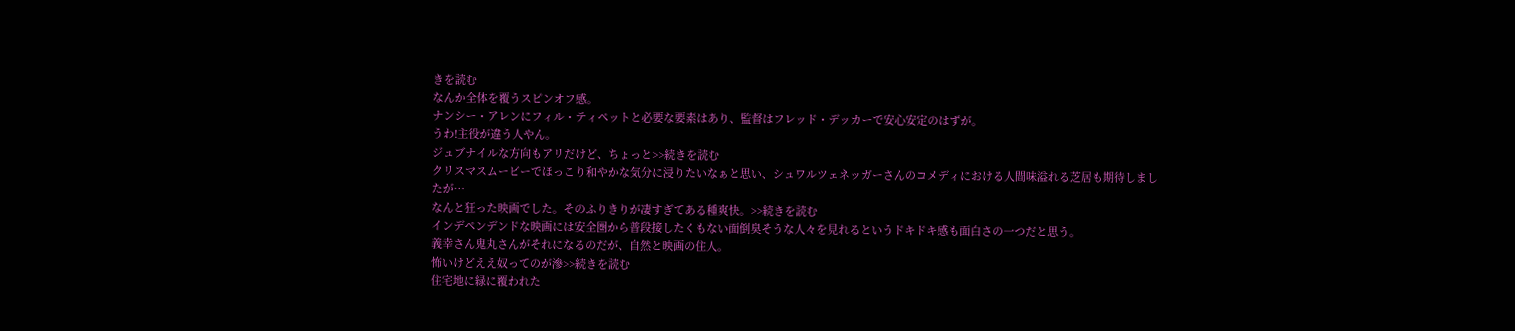きを読む
なんか全体を覆うスピンオフ感。
ナンシー・アレンにフィル・ティペットと必要な要素はあり、監督はフレッド・デッカーで安心安定のはずが。
うわ!主役が違う人やん。
ジュブナイルな方向もアリだけど、ちょっと>>続きを読む
クリスマスムービーでほっこり和やかな気分に浸りたいなぁと思い、シュワルツェネッガーさんのコメディにおける人間味溢れる芝居も期待しましたが…
なんと狂った映画でした。そのふりきりが凄すぎてある種爽快。>>続きを読む
インデペンデンドな映画には安全圏から普段接したくもない面倒臭そうな人々を見れるというドキドキ感も面白さの一つだと思う。
義幸さん鬼丸さんがそれになるのだが、自然と映画の住人。
怖いけどええ奴ってのが滲>>続きを読む
住宅地に緑に覆われた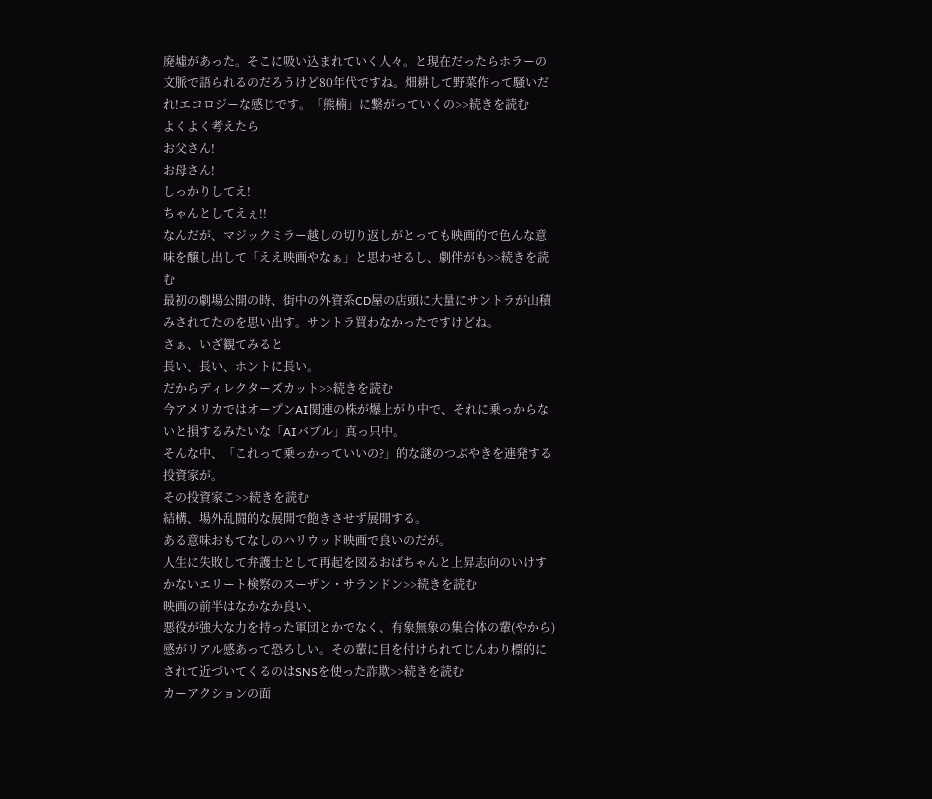廃墟があった。そこに吸い込まれていく人々。と現在だったらホラーの文脈で語られるのだろうけど80年代ですね。畑耕して野菜作って騒いだれ!エコロジーな感じです。「熊楠」に繋がっていくの>>続きを読む
よくよく考えたら
お父さん!
お母さん!
しっかりしてえ!
ちゃんとしてえぇ!!
なんだが、マジックミラー越しの切り返しがとっても映画的で色んな意味を醸し出して「ええ映画やなぁ」と思わせるし、劇伴がも>>続きを読む
最初の劇場公開の時、街中の外資系CD屋の店頭に大量にサントラが山積みされてたのを思い出す。サントラ買わなかったですけどね。
さぁ、いざ観てみると
長い、長い、ホントに長い。
だからディレクターズカット>>続きを読む
今アメリカではオープンAI関連の株が爆上がり中で、それに乗っからないと損するみたいな「AIバブル」真っ只中。
そんな中、「これって乗っかっていいの?」的な謎のつぶやきを連発する投資家が。
その投資家こ>>続きを読む
結構、場外乱闘的な展開で飽きさせず展開する。
ある意味おもてなしのハリウッド映画で良いのだが。
人生に失敗して弁護士として再起を図るおばちゃんと上昇志向のいけすかないエリート検察のスーザン・サランドン>>続きを読む
映画の前半はなかなか良い、
悪役が強大な力を持った軍団とかでなく、有象無象の集合体の輩(やから)感がリアル感あって恐ろしい。その輩に目を付けられてじんわり標的にされて近づいてくるのはSNSを使った詐欺>>続きを読む
カーアクションの面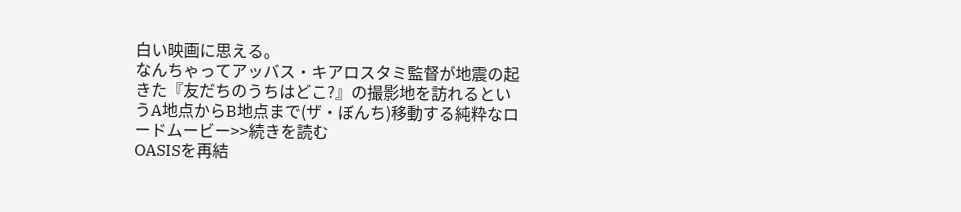白い映画に思える。
なんちゃってアッバス・キアロスタミ監督が地震の起きた『友だちのうちはどこ?』の撮影地を訪れるというA地点からB地点まで(ザ・ぼんち)移動する純粋なロードムービー>>続きを読む
OASISを再結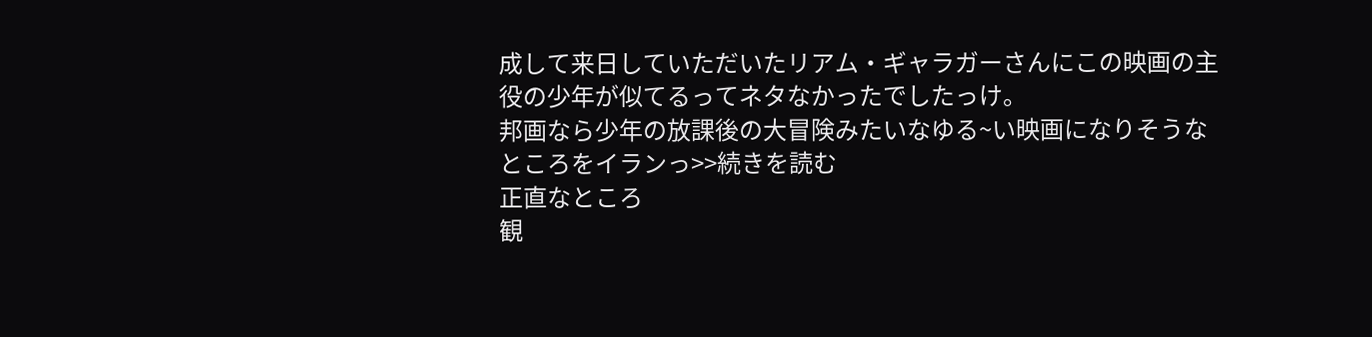成して来日していただいたリアム・ギャラガーさんにこの映画の主役の少年が似てるってネタなかったでしたっけ。
邦画なら少年の放課後の大冒険みたいなゆる~い映画になりそうなところをイランっ>>続きを読む
正直なところ
観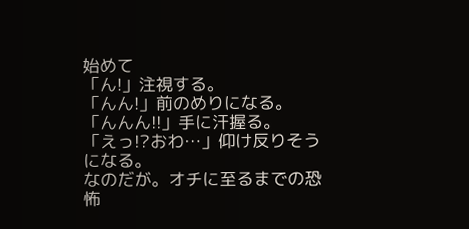始めて
「ん!」注視する。
「んん!」前のめりになる。
「んんん!!」手に汗握る。
「えっ!?おわ…」仰け反りそうになる。
なのだが。オチに至るまでの恐怖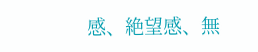感、絶望感、無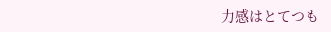力感はとてつも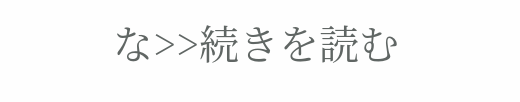な>>続きを読む